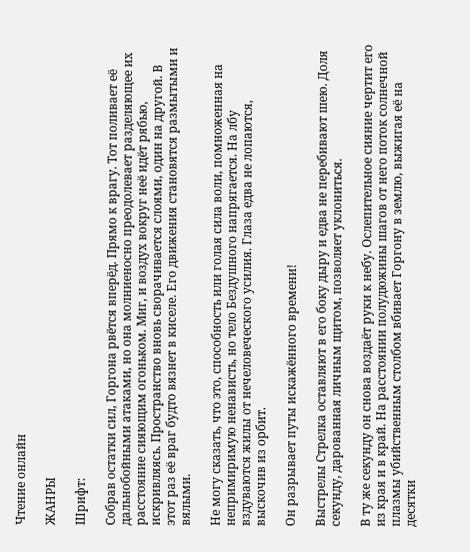Чтение онлайн

ЖАНРЫ

Шрифт:

Собрав остатки сил, Горгона рвётся вперёд. Прямо к врагу. Тот поливает её дальнобойными атаками, но она молниеносно преодолевает разделяющее их расстояние сияющим огоньком. Миг, и воздух вокруг неё идёт рябью, искривляясь. Пространство вновь сворачивается слоями, один на другой. В этот раз её враг будто вязнет в киселе. Его движения становятся размытыми и вялыми.

Не могу сказать, что это, способность или голая сила воли, помноженная на непримиримую ненависть, но тело Бездушного напрягается. На лбу вздуваются жилы от нечеловеческого усилия. Глаза едва не лопаются, выскочив из орбит.

Он разрывает путы искажённого времени!

Выстрелы Стрелка оставляют в его боку дыру и едва не перебивают шею. Доля секунду, дарованная личным щитом, позволяет уклониться.

В ту же секунду он снова воздаёт руки к небу. Ослепительное сияние чертит его из края и в край. На расстоянии полудюжины шагов от него поток солнечной плазмы убийственным столбом вбивает Горгону в землю, выжигая её на десятки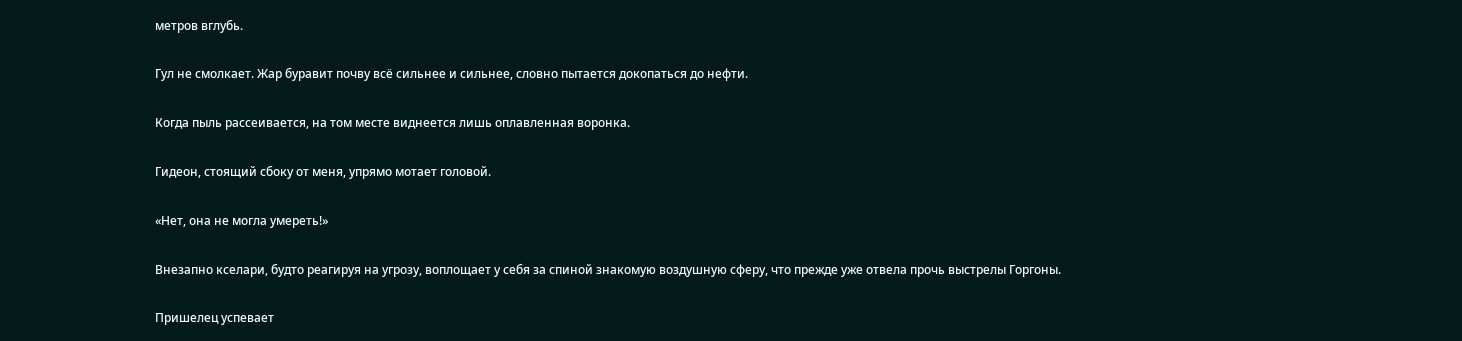метров вглубь.

Гул не смолкает. Жар буравит почву всё сильнее и сильнее, словно пытается докопаться до нефти.

Когда пыль рассеивается, на том месте виднеется лишь оплавленная воронка.

Гидеон, стоящий сбоку от меня, упрямо мотает головой.

«Нет, она не могла умереть!»

Внезапно кселари, будто реагируя на угрозу, воплощает у себя за спиной знакомую воздушную сферу, что прежде уже отвела прочь выстрелы Горгоны.

Пришелец успевает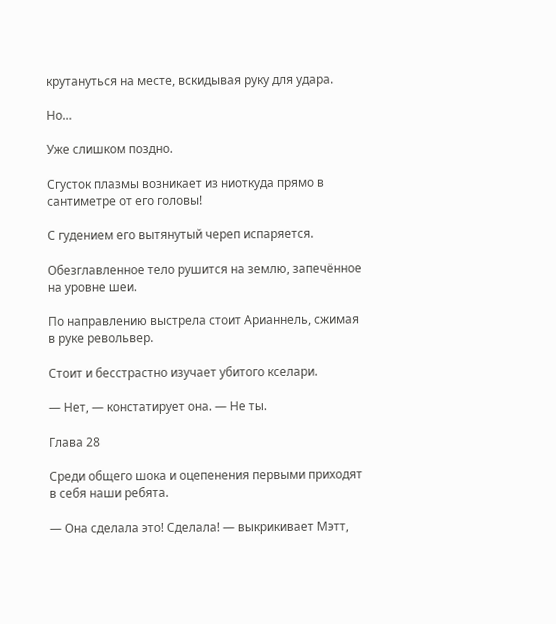крутануться на месте, вскидывая руку для удара.

Но…

Уже слишком поздно.

Сгусток плазмы возникает из ниоткуда прямо в сантиметре от его головы!

С гудением его вытянутый череп испаряется.

Обезглавленное тело рушится на землю, запечённое на уровне шеи.

По направлению выстрела стоит Арианнель, сжимая в руке револьвер.

Стоит и бесстрастно изучает убитого кселари.

— Нет, — констатирует она. — Не ты.

Глава 28

Среди общего шока и оцепенения первыми приходят в себя наши ребята.

— Она сделала это! Сделала! — выкрикивает Мэтт,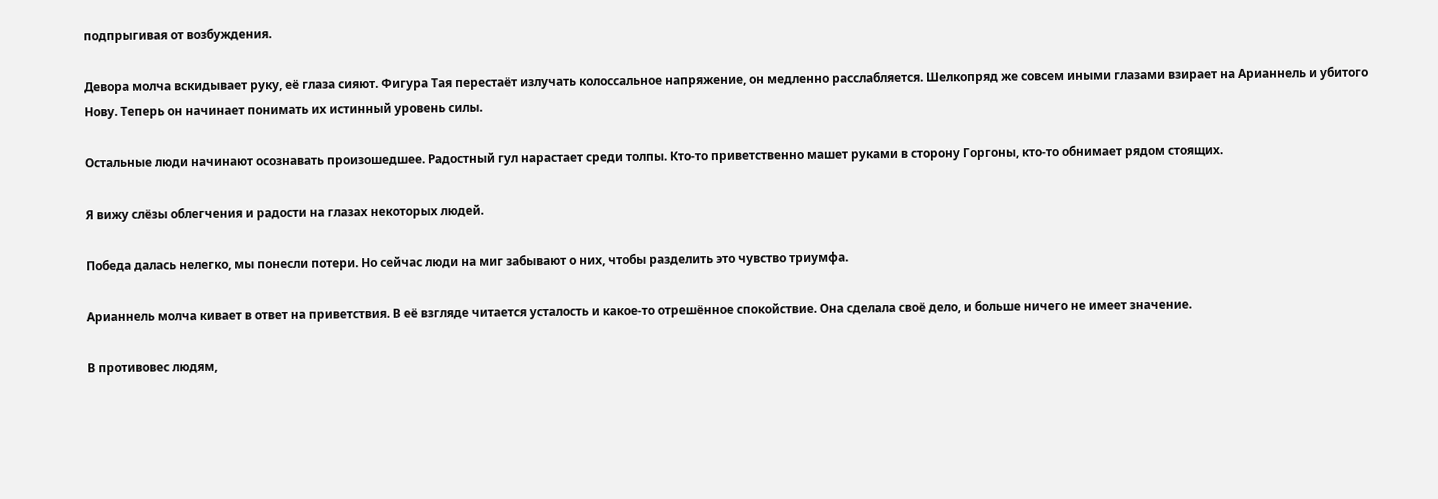подпрыгивая от возбуждения.

Девора молча вскидывает руку, её глаза сияют. Фигура Тая перестаёт излучать колоссальное напряжение, он медленно расслабляется. Шелкопряд же совсем иными глазами взирает на Арианнель и убитого Нову. Теперь он начинает понимать их истинный уровень силы.

Остальные люди начинают осознавать произошедшее. Радостный гул нарастает среди толпы. Кто-то приветственно машет руками в сторону Горгоны, кто-то обнимает рядом стоящих.

Я вижу слёзы облегчения и радости на глазах некоторых людей.

Победа далась нелегко, мы понесли потери. Но сейчас люди на миг забывают о них, чтобы разделить это чувство триумфа.

Арианнель молча кивает в ответ на приветствия. В её взгляде читается усталость и какое-то отрешённое спокойствие. Она сделала своё дело, и больше ничего не имеет значение.

В противовес людям,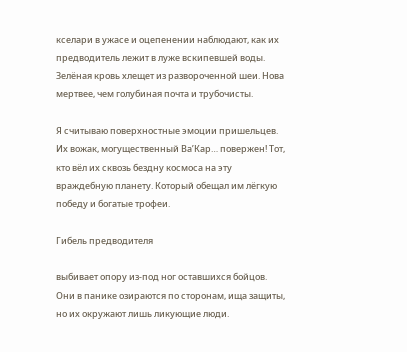кселари в ужасе и оцепенении наблюдают, как их предводитель лежит в луже вскипевшей воды. Зелёная кровь хлещет из развороченной шеи. Нова мертвее, чем голубиная почта и трубочисты.

Я считываю поверхностные эмоции пришельцев. Их вожак, могущественный Ва’Кар… повержен! Тот, кто вёл их сквозь бездну космоса на эту враждебную планету. Который обещал им лёгкую победу и богатые трофеи.

Гибель предводителя

выбивает опору из-под ног оставшихся бойцов. Они в панике озираются по сторонам, ища защиты, но их окружают лишь ликующие люди.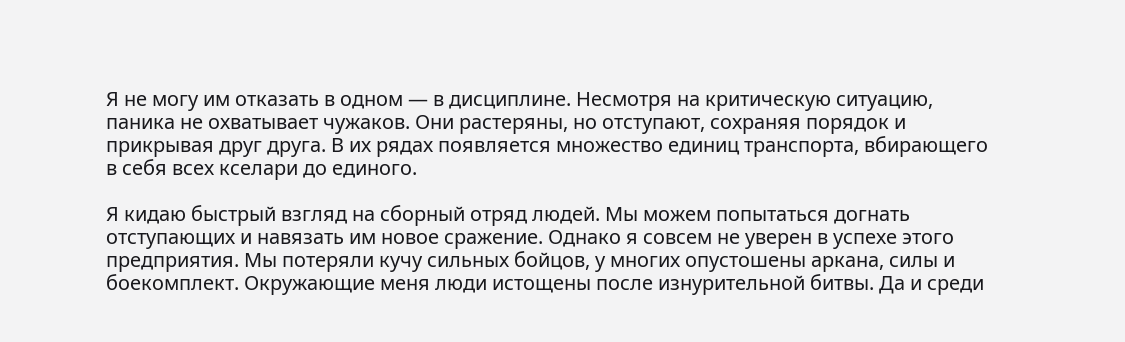Я не могу им отказать в одном — в дисциплине. Несмотря на критическую ситуацию, паника не охватывает чужаков. Они растеряны, но отступают, сохраняя порядок и прикрывая друг друга. В их рядах появляется множество единиц транспорта, вбирающего в себя всех кселари до единого.

Я кидаю быстрый взгляд на сборный отряд людей. Мы можем попытаться догнать отступающих и навязать им новое сражение. Однако я совсем не уверен в успехе этого предприятия. Мы потеряли кучу сильных бойцов, у многих опустошены аркана, силы и боекомплект. Окружающие меня люди истощены после изнурительной битвы. Да и среди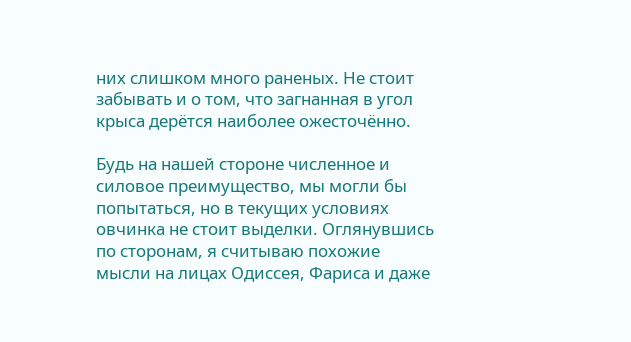них слишком много раненых. Не стоит забывать и о том, что загнанная в угол крыса дерётся наиболее ожесточённо.

Будь на нашей стороне численное и силовое преимущество, мы могли бы попытаться, но в текущих условиях овчинка не стоит выделки. Оглянувшись по сторонам, я считываю похожие мысли на лицах Одиссея, Фариса и даже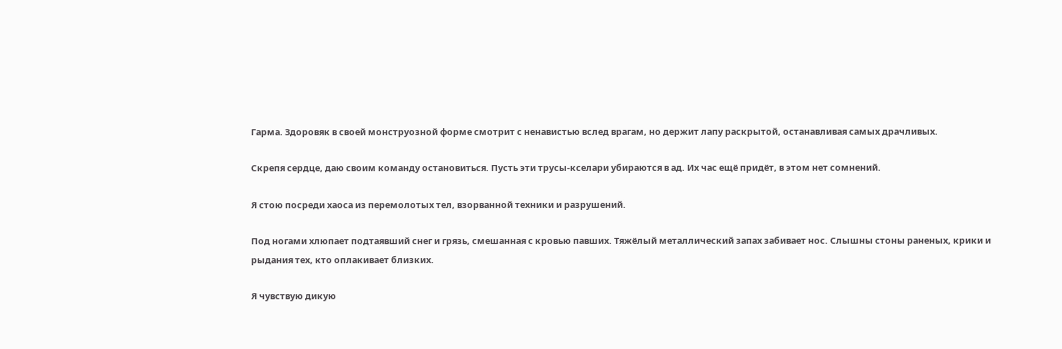Гарма. Здоровяк в своей монструозной форме смотрит с ненавистью вслед врагам, но держит лапу раскрытой, останавливая самых драчливых.

Скрепя сердце, даю своим команду остановиться. Пусть эти трусы-кселари убираются в ад. Их час ещё придёт, в этом нет сомнений.

Я стою посреди хаоса из перемолотых тел, взорванной техники и разрушений.

Под ногами хлюпает подтаявший снег и грязь, смешанная с кровью павших. Тяжёлый металлический запах забивает нос. Слышны стоны раненых, крики и рыдания тех, кто оплакивает близких.

Я чувствую дикую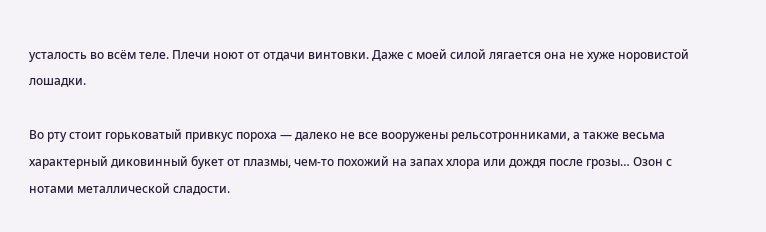усталость во всём теле. Плечи ноют от отдачи винтовки. Даже с моей силой лягается она не хуже норовистой лошадки.

Во рту стоит горьковатый привкус пороха — далеко не все вооружены рельсотронниками, а также весьма характерный диковинный букет от плазмы, чем-то похожий на запах хлора или дождя после грозы… Озон с нотами металлической сладости.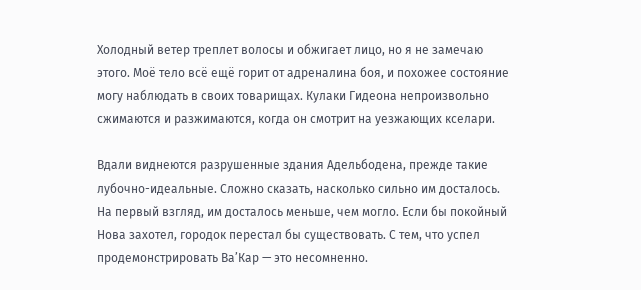Холодный ветер треплет волосы и обжигает лицо, но я не замечаю этого. Моё тело всё ещё горит от адреналина боя, и похожее состояние могу наблюдать в своих товарищах. Кулаки Гидеона непроизвольно сжимаются и разжимаются, когда он смотрит на уезжающих кселари.

Вдали виднеются разрушенные здания Адельбодена, прежде такие лубочно-идеальные. Сложно сказать, насколько сильно им досталось. На первый взгляд, им досталось меньше, чем могло. Если бы покойный Нова захотел, городок перестал бы существовать. С тем, что успел продемонстрировать Ва’Кар — это несомненно.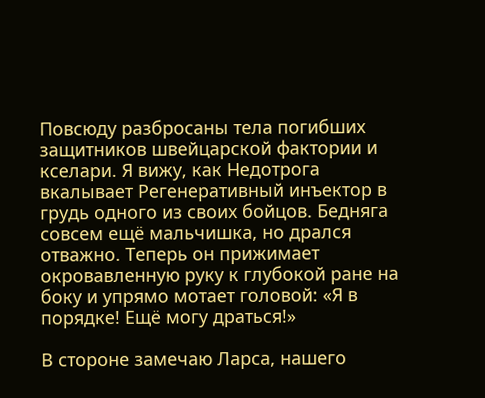Повсюду разбросаны тела погибших защитников швейцарской фактории и кселари. Я вижу, как Недотрога вкалывает Регенеративный инъектор в грудь одного из своих бойцов. Бедняга совсем ещё мальчишка, но дрался отважно. Теперь он прижимает окровавленную руку к глубокой ране на боку и упрямо мотает головой: «Я в порядке! Ещё могу драться!»

В стороне замечаю Ларса, нашего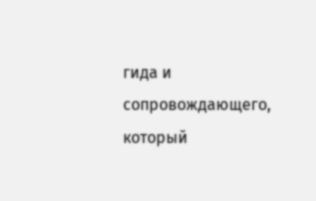гида и сопровождающего, который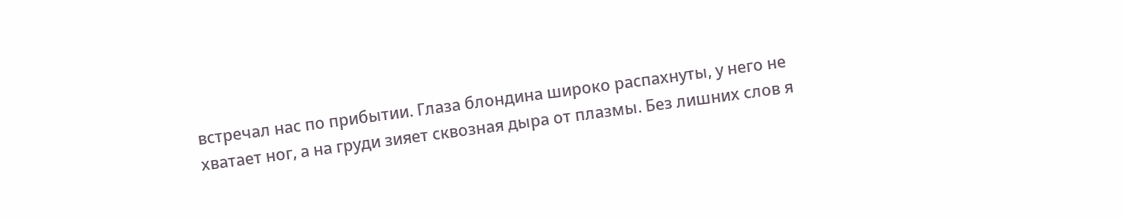встречал нас по прибытии. Глаза блондина широко распахнуты, у него не хватает ног, а на груди зияет сквозная дыра от плазмы. Без лишних слов я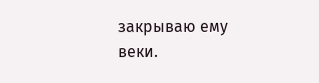закрываю ему веки.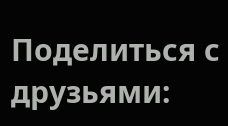Поделиться с друзьями: